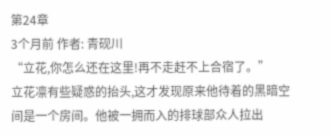第24章
3个月前 作者: 青砚川
“立花,你怎么还在这里!再不走赶不上合宿了。”
立花凛有些疑惑的抬头,这才发现原来他待着的黑暗空间是一个房间。他被一拥而入的排球部众人拉出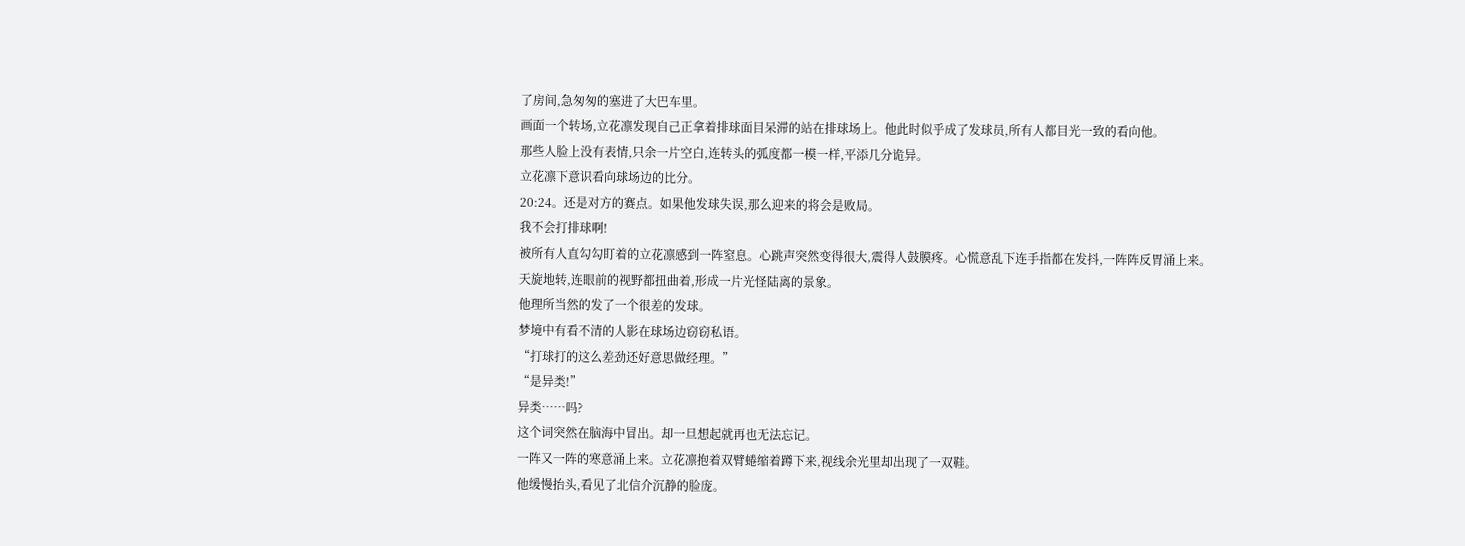了房间,急匆匆的塞进了大巴车里。
画面一个转场,立花凛发现自己正拿着排球面目呆滞的站在排球场上。他此时似乎成了发球员,所有人都目光一致的看向他。
那些人脸上没有表情,只余一片空白,连转头的弧度都一模一样,平添几分诡异。
立花凛下意识看向球场边的比分。
20:24。还是对方的赛点。如果他发球失误,那么迎来的将会是败局。
我不会打排球啊!
被所有人直勾勾盯着的立花凛感到一阵窒息。心跳声突然变得很大,震得人鼓膜疼。心慌意乱下连手指都在发抖,一阵阵反胃涌上来。
天旋地转,连眼前的视野都扭曲着,形成一片光怪陆离的景象。
他理所当然的发了一个很差的发球。
梦境中有看不清的人影在球场边窃窃私语。
“打球打的这么差劲还好意思做经理。”
“是异类!”
异类……吗?
这个词突然在脑海中冒出。却一旦想起就再也无法忘记。
一阵又一阵的寒意涌上来。立花凛抱着双臂蜷缩着蹲下来,视线余光里却出现了一双鞋。
他缓慢抬头,看见了北信介沉静的脸庞。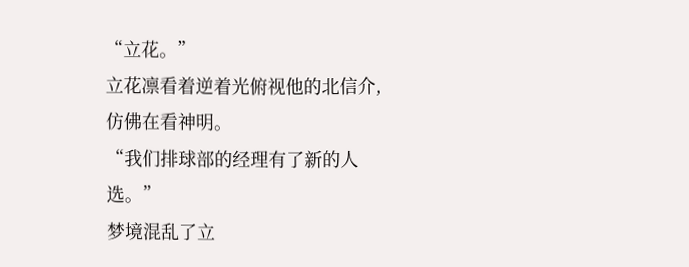“立花。”
立花凛看着逆着光俯视他的北信介,仿佛在看神明。
“我们排球部的经理有了新的人选。”
梦境混乱了立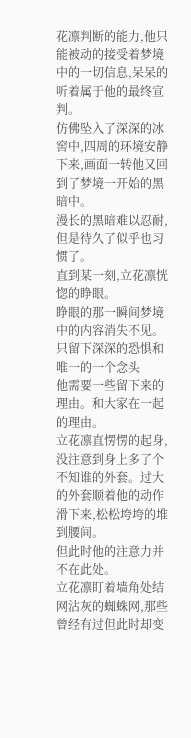花凛判断的能力,他只能被动的接受着梦境中的一切信息,呆呆的听着属于他的最终宣判。
仿佛坠入了深深的冰窖中,四周的环境安静下来,画面一转他又回到了梦境一开始的黑暗中。
漫长的黑暗难以忍耐,但是待久了似乎也习惯了。
直到某一刻,立花凛恍惚的睁眼。
睁眼的那一瞬间梦境中的内容消失不见。只留下深深的恐惧和唯一的一个念头
他需要一些留下来的理由。和大家在一起的理由。
立花凛直愣愣的起身,没注意到身上多了个不知谁的外套。过大的外套顺着他的动作滑下来,松松垮垮的堆到腰间。
但此时他的注意力并不在此处。
立花凛盯着墙角处结网沾灰的蜘蛛网,那些曾经有过但此时却变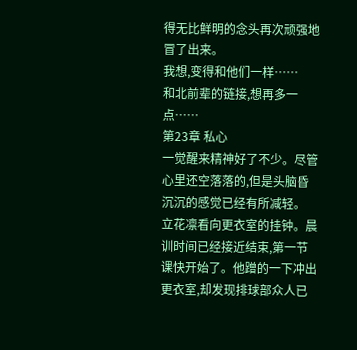得无比鲜明的念头再次顽强地冒了出来。
我想,变得和他们一样……
和北前辈的链接,想再多一点……
第23章 私心
一觉醒来精神好了不少。尽管心里还空落落的,但是头脑昏沉沉的感觉已经有所减轻。
立花凛看向更衣室的挂钟。晨训时间已经接近结束,第一节课快开始了。他蹭的一下冲出更衣室,却发现排球部众人已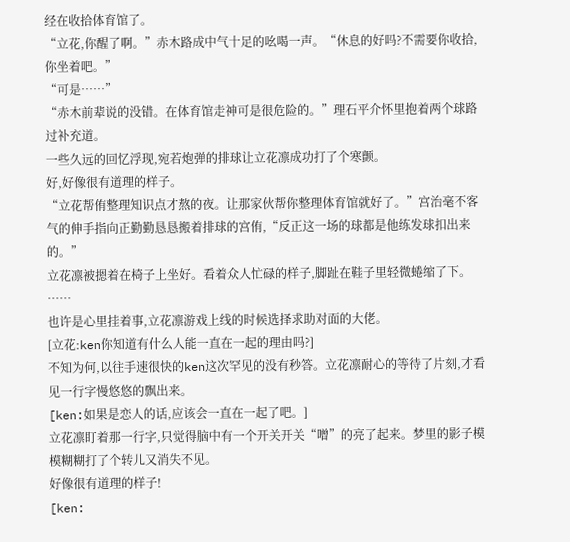经在收拾体育馆了。
“立花,你醒了啊。”赤木路成中气十足的吆喝一声。“休息的好吗?不需要你收拾,你坐着吧。”
“可是……”
“赤木前辈说的没错。在体育馆走神可是很危险的。”理石平介怀里抱着两个球路过补充道。
一些久远的回忆浮现,宛若炮弹的排球让立花凛成功打了个寒颤。
好,好像很有道理的样子。
“立花帮侑整理知识点才熬的夜。让那家伙帮你整理体育馆就好了。”宫治毫不客气的伸手指向正勤勤恳恳搬着排球的宫侑,“反正这一场的球都是他练发球扣出来的。”
立花凛被摁着在椅子上坐好。看着众人忙碌的样子,脚趾在鞋子里轻微蜷缩了下。
……
也许是心里挂着事,立花凛游戏上线的时候选择求助对面的大佬。
[立花:ken你知道有什么人能一直在一起的理由吗?]
不知为何,以往手速很快的ken这次罕见的没有秒答。立花凛耐心的等待了片刻,才看见一行字慢悠悠的飘出来。
[ken:如果是恋人的话,应该会一直在一起了吧。]
立花凛盯着那一行字,只觉得脑中有一个开关开关“噌”的亮了起来。梦里的影子模模糊糊打了个转儿又消失不见。
好像很有道理的样子!
[ken: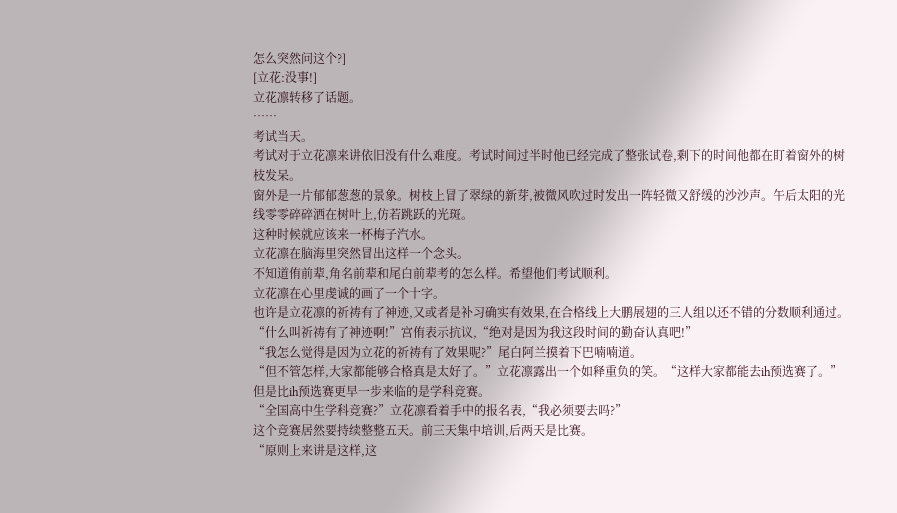怎么突然问这个?]
[立花:没事!]
立花凛转移了话题。
……
考试当天。
考试对于立花凛来讲依旧没有什么难度。考试时间过半时他已经完成了整张试卷,剩下的时间他都在盯着窗外的树枝发呆。
窗外是一片郁郁葱葱的景象。树枝上冒了翠绿的新芽,被微风吹过时发出一阵轻微又舒缓的沙沙声。午后太阳的光线零零碎碎洒在树叶上,仿若跳跃的光斑。
这种时候就应该来一杯梅子汽水。
立花凛在脑海里突然冒出这样一个念头。
不知道侑前辈,角名前辈和尾白前辈考的怎么样。希望他们考试顺利。
立花凛在心里虔诚的画了一个十字。
也许是立花凛的祈祷有了神迹,又或者是补习确实有效果,在合格线上大鹏展翅的三人组以还不错的分数顺利通过。
“什么叫祈祷有了神迹啊!”宫侑表示抗议,“绝对是因为我这段时间的勤奋认真吧!”
“我怎么觉得是因为立花的祈祷有了效果呢?”尾白阿兰摸着下巴喃喃道。
“但不管怎样,大家都能够合格真是太好了。”立花凛露出一个如释重负的笑。“这样大家都能去ih预选赛了。”
但是比ih预选赛更早一步来临的是学科竞赛。
“全国高中生学科竞赛?”立花凛看着手中的报名表,“我必须要去吗?”
这个竞赛居然要持续整整五天。前三天集中培训,后两天是比赛。
“原则上来讲是这样,这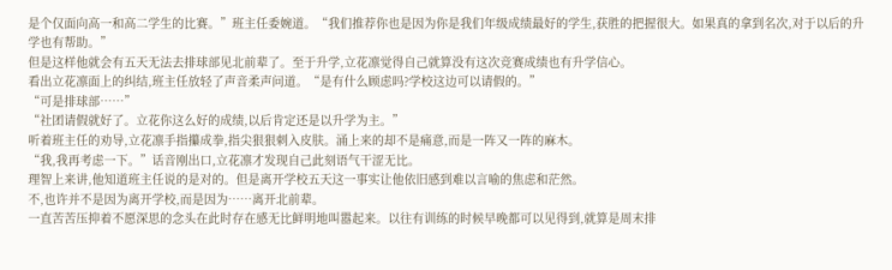是个仅面向高一和高二学生的比赛。”班主任委婉道。“我们推荐你也是因为你是我们年级成绩最好的学生,获胜的把握很大。如果真的拿到名次,对于以后的升学也有帮助。”
但是这样他就会有五天无法去排球部见北前辈了。至于升学,立花凛觉得自己就算没有这次竞赛成绩也有升学信心。
看出立花凛面上的纠结,班主任放轻了声音柔声问道。“是有什么顾虑吗?学校这边可以请假的。”
“可是排球部……”
“社团请假就好了。立花你这么好的成绩,以后肯定还是以升学为主。”
听着班主任的劝导,立花凛手指攥成拳,指尖狠狠刺入皮肤。涌上来的却不是痛意,而是一阵又一阵的麻木。
“我,我再考虑一下。”话音刚出口,立花凛才发现自己此刻语气干涩无比。
理智上来讲,他知道班主任说的是对的。但是离开学校五天这一事实让他依旧感到难以言喻的焦虑和茫然。
不,也许并不是因为离开学校,而是因为……离开北前辈。
一直苦苦压抑着不愿深思的念头在此时存在感无比鲜明地叫嚣起来。以往有训练的时候早晚都可以见得到,就算是周末排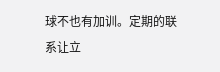球不也有加训。定期的联系让立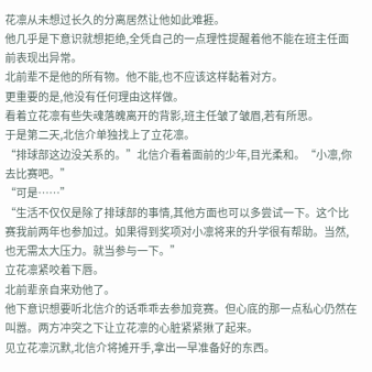花凛从未想过长久的分离居然让他如此难捱。
他几乎是下意识就想拒绝,全凭自己的一点理性提醒着他不能在班主任面前表现出异常。
北前辈不是他的所有物。他不能,也不应该这样黏着对方。
更重要的是,他没有任何理由这样做。
看着立花凛有些失魂落魄离开的背影,班主任皱了皱眉,若有所思。
于是第二天,北信介单独找上了立花凛。
“排球部这边没关系的。”北信介看着面前的少年,目光柔和。“小凛,你去比赛吧。”
“可是……”
“生活不仅仅是除了排球部的事情,其他方面也可以多尝试一下。这个比赛我前两年也参加过。如果得到奖项对小凛将来的升学很有帮助。当然,也无需太大压力。就当参与一下。”
立花凛紧咬着下唇。
北前辈亲自来劝他了。
他下意识想要听北信介的话乖乖去参加竞赛。但心底的那一点私心仍然在叫嚣。两方冲突之下让立花凛的心脏紧紧揪了起来。
见立花凛沉默,北信介将摊开手,拿出一早准备好的东西。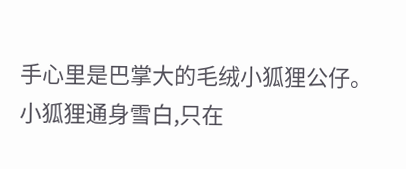手心里是巴掌大的毛绒小狐狸公仔。小狐狸通身雪白,只在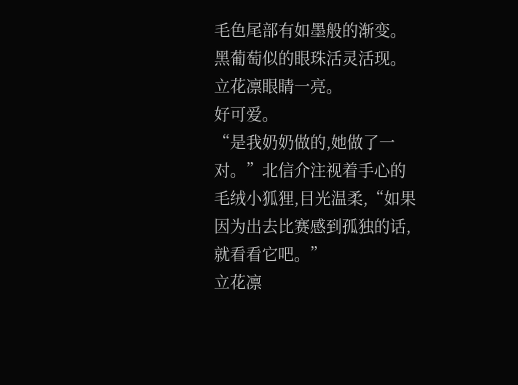毛色尾部有如墨般的渐变。黑葡萄似的眼珠活灵活现。
立花凛眼睛一亮。
好可爱。
“是我奶奶做的,她做了一对。”北信介注视着手心的毛绒小狐狸,目光温柔,“如果因为出去比赛感到孤独的话,就看看它吧。”
立花凛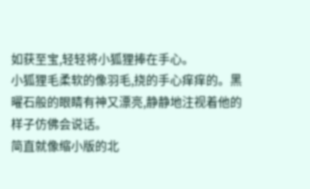如获至宝,轻轻将小狐狸捧在手心。
小狐狸毛柔软的像羽毛,挠的手心痒痒的。黑曜石般的眼睛有神又漂亮,静静地注视着他的样子仿佛会说话。
简直就像缩小版的北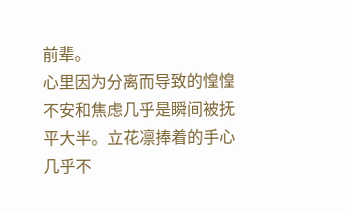前辈。
心里因为分离而导致的惶惶不安和焦虑几乎是瞬间被抚平大半。立花凛捧着的手心几乎不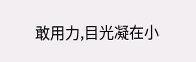敢用力,目光凝在小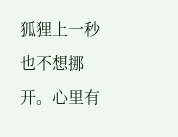狐狸上一秒也不想挪开。心里有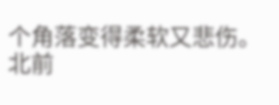个角落变得柔软又悲伤。
北前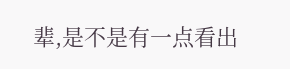辈,是不是有一点看出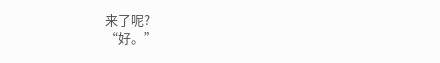来了呢?
“好。”